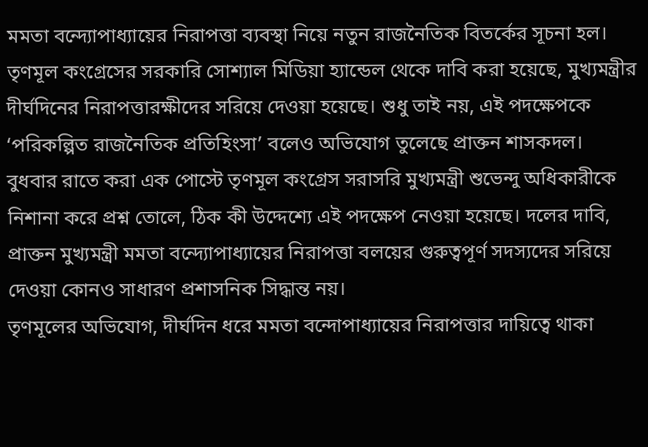মমতা বন্দ্যোপাধ্যায়ের নিরাপত্তা ব্যবস্থা নিয়ে নতুন রাজনৈতিক বিতর্কের সূচনা হল। তৃণমূল কংগ্রেসের সরকারি সোশ্যাল মিডিয়া হ্যান্ডেল থেকে দাবি করা হয়েছে, মুখ্যমন্ত্রীর দীর্ঘদিনের নিরাপত্তারক্ষীদের সরিয়ে দেওয়া হয়েছে। শুধু তাই নয়, এই পদক্ষেপকে ‘পরিকল্পিত রাজনৈতিক প্রতিহিংসা’ বলেও অভিযোগ তুলেছে প্রাক্তন শাসকদল।
বুধবার রাতে করা এক পোস্টে তৃণমূল কংগ্রেস সরাসরি মুখ্যমন্ত্রী শুভেন্দু অধিকারীকে নিশানা করে প্রশ্ন তোলে, ঠিক কী উদ্দেশ্যে এই পদক্ষেপ নেওয়া হয়েছে। দলের দাবি, প্রাক্তন মুখ্যমন্ত্রী মমতা বন্দ্যোপাধ্যায়ের নিরাপত্তা বলয়ের গুরুত্বপূর্ণ সদস্যদের সরিয়ে দেওয়া কোনও সাধারণ প্রশাসনিক সিদ্ধান্ত নয়।
তৃণমূলের অভিযোগ, দীর্ঘদিন ধরে মমতা বন্দোপাধ্যায়ের নিরাপত্তার দায়িত্বে থাকা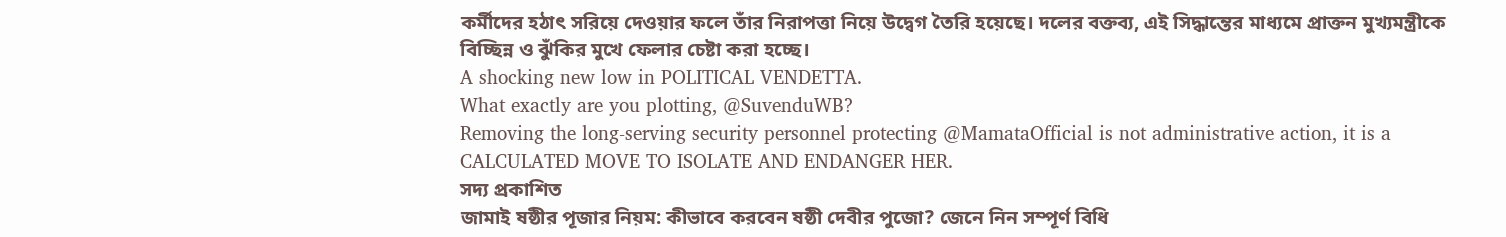কর্মীদের হঠাৎ সরিয়ে দেওয়ার ফলে তাঁর নিরাপত্তা নিয়ে উদ্বেগ তৈরি হয়েছে। দলের বক্তব্য, এই সিদ্ধান্তের মাধ্যমে প্রাক্তন মুখ্যমন্ত্রীকে বিচ্ছিন্ন ও ঝুঁকির মুখে ফেলার চেষ্টা করা হচ্ছে।
A shocking new low in POLITICAL VENDETTA.
What exactly are you plotting, @SuvenduWB?
Removing the long-serving security personnel protecting @MamataOfficial is not administrative action, it is a CALCULATED MOVE TO ISOLATE AND ENDANGER HER.
সদ্য প্রকাশিত
জামাই ষষ্ঠীর পূজার নিয়ম: কীভাবে করবেন ষষ্ঠী দেবীর পুজো? জেনে নিন সম্পূর্ণ বিধি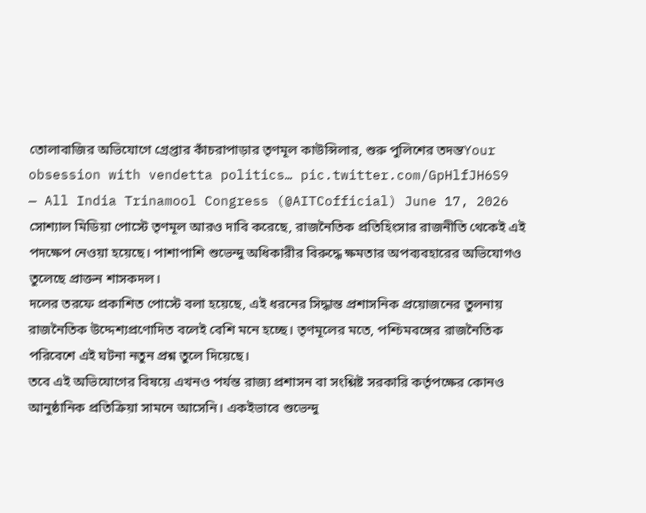তোলাবাজির অভিযোগে গ্রেপ্তার কাঁচরাপাড়ার তৃণমূল কাউন্সিলার, শুরু পুলিশের তদন্তYour obsession with vendetta politics… pic.twitter.com/GpHlfJH6S9
— All India Trinamool Congress (@AITCofficial) June 17, 2026
সোশ্যাল মিডিয়া পোস্টে তৃণমূল আরও দাবি করেছে, রাজনৈতিক প্রতিহিংসার রাজনীতি থেকেই এই পদক্ষেপ নেওয়া হয়েছে। পাশাপাশি শুভেন্দু অধিকারীর বিরুদ্ধে ক্ষমতার অপব্যবহারের অভিযোগও তুলেছে প্রাক্তন শাসকদল।
দলের তরফে প্রকাশিত পোস্টে বলা হয়েছে, এই ধরনের সিদ্ধান্ত প্রশাসনিক প্রয়োজনের তুলনায় রাজনৈতিক উদ্দেশ্যপ্রণোদিত বলেই বেশি মনে হচ্ছে। তৃণমূলের মতে, পশ্চিমবঙ্গের রাজনৈতিক পরিবেশে এই ঘটনা নতুন প্রশ্ন তুলে দিয়েছে।
তবে এই অভিযোগের বিষয়ে এখনও পর্যন্ত রাজ্য প্রশাসন বা সংশ্লিষ্ট সরকারি কর্তৃপক্ষের কোনও আনুষ্ঠানিক প্রতিক্রিয়া সামনে আসেনি। একইভাবে শুভেন্দু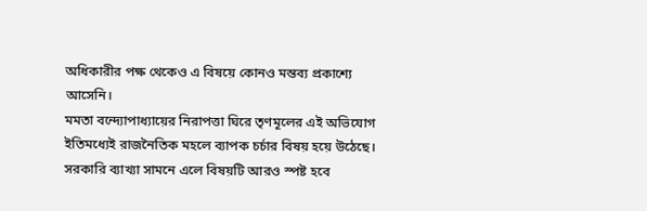অধিকারীর পক্ষ থেকেও এ বিষয়ে কোনও মন্তব্য প্রকাশ্যে আসেনি।
মমতা বন্দ্যোপাধ্যায়ের নিরাপত্তা ঘিরে তৃণমূলের এই অভিযোগ ইতিমধ্যেই রাজনৈতিক মহলে ব্যাপক চর্চার বিষয় হয়ে উঠেছে। সরকারি ব্যাখ্যা সামনে এলে বিষয়টি আরও স্পষ্ট হবে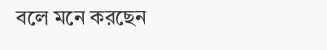বলে মনে করছেন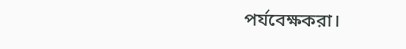পর্যবেক্ষকরা।